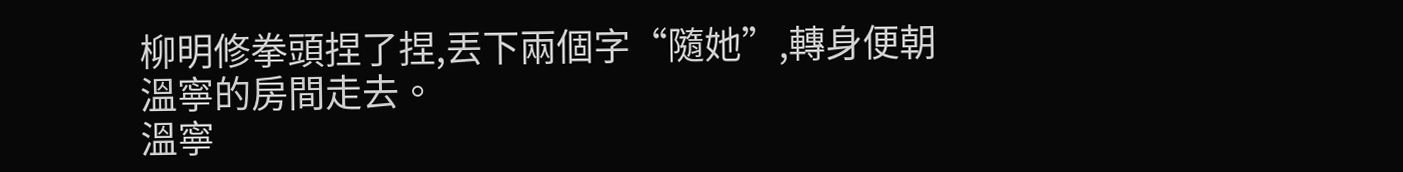柳明修拳頭捏了捏,丟下兩個字“隨她”,轉身便朝溫寧的房間走去。
溫寧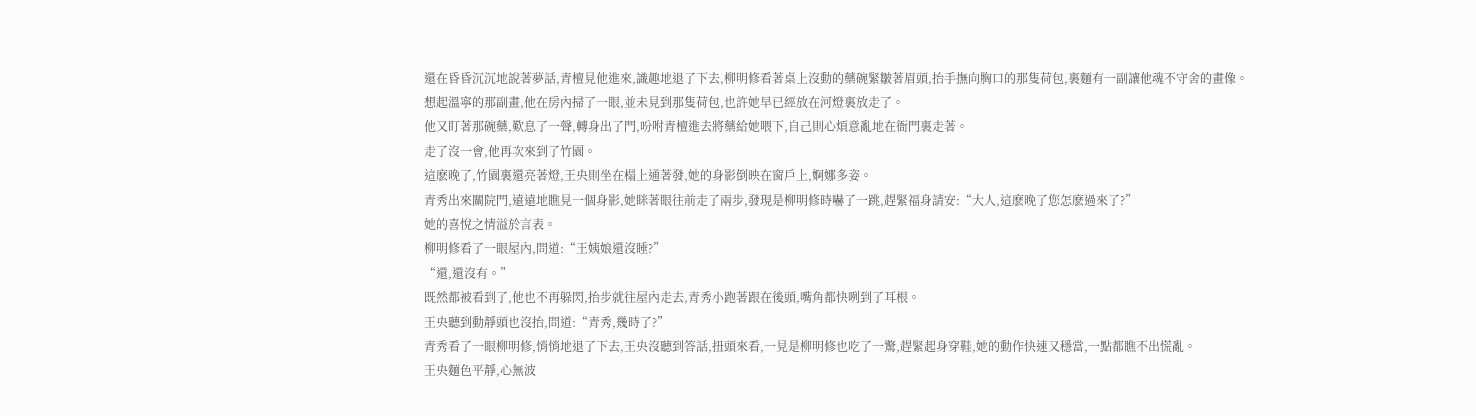還在昏昏沉沉地說著夢話,青檀見他進來,識趣地退了下去,柳明修看著桌上沒動的藥碗緊皺著眉頭,抬手撫向胸口的那隻荷包,裏麵有一副讓他魂不守舍的畫像。
想起溫寧的那副畫,他在房內掃了一眼,並未見到那隻荷包,也許她早已經放在河燈裏放走了。
他又盯著那碗藥,歎息了一聲,轉身出了門,吩咐青檀進去將藥給她喂下,自己則心煩意亂地在衙門裏走著。
走了沒一會,他再次來到了竹園。
這麽晚了,竹園裏還亮著燈,王央則坐在榻上通著發,她的身影倒映在窗戶上,婀娜多姿。
青秀出來關院門,遠遠地瞧見一個身影,她眯著眼往前走了兩步,發現是柳明修時嚇了一跳,趕緊福身請安:“大人,這麽晚了您怎麽過來了?”
她的喜悅之情溢於言表。
柳明修看了一眼屋內,問道:“王姨娘還沒睡?”
“還,還沒有。”
既然都被看到了,他也不再躲閃,抬步就往屋內走去,青秀小跑著跟在後頭,嘴角都快咧到了耳根。
王央聽到動靜頭也沒抬,問道:“青秀,幾時了?”
青秀看了一眼柳明修,悄悄地退了下去,王央沒聽到答話,扭頭來看,一見是柳明修也吃了一驚,趕緊起身穿鞋,她的動作快速又穩當,一點都瞧不出慌亂。
王央麵色平靜,心無波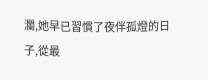瀾,她早已習慣了夜伴孤燈的日子,從最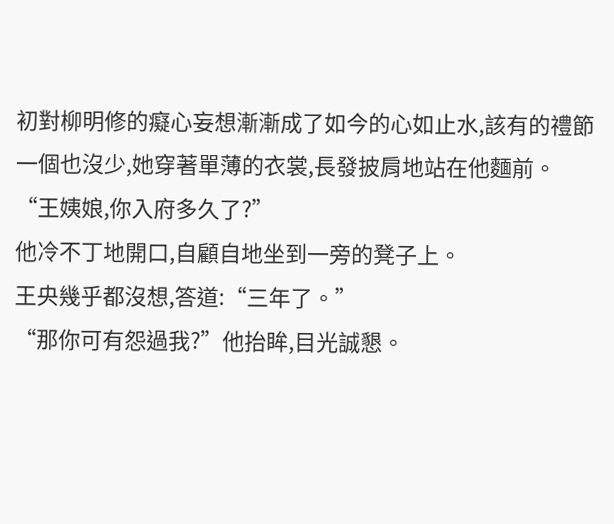初對柳明修的癡心妄想漸漸成了如今的心如止水,該有的禮節一個也沒少,她穿著單薄的衣裳,長發披肩地站在他麵前。
“王姨娘,你入府多久了?”
他冷不丁地開口,自顧自地坐到一旁的凳子上。
王央幾乎都沒想,答道:“三年了。”
“那你可有怨過我?”他抬眸,目光誠懇。